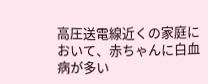高圧送電線近くの家庭において、赤ちゃんに白血病が多い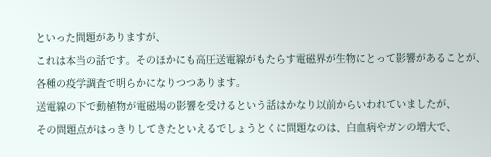といった問題がありますが、
これは本当の話です。そのほかにも高圧送電線がもたらす電磁界が生物にとって影響があることが、
各種の疫学調査で明らかになりつつあります。
送電線の下で動植物が電磁場の影響を受けるという話はかなり以前からいわれていましたが、
その問題点がはっきりしてきたといえるでしょうとくに問題なのは、白血病やガンの増大で、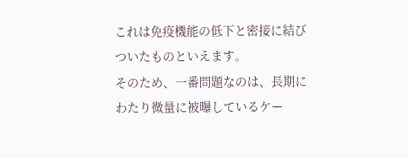これは免疫機能の低下と密接に結びついたものといえます。
そのため、一番問題なのは、長期にわたり微量に被曝しているケー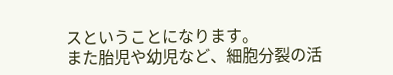スということになります。
また胎児や幼児など、細胞分裂の活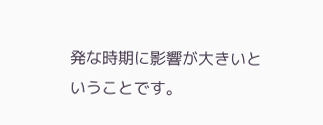発な時期に影響が大きいということです。